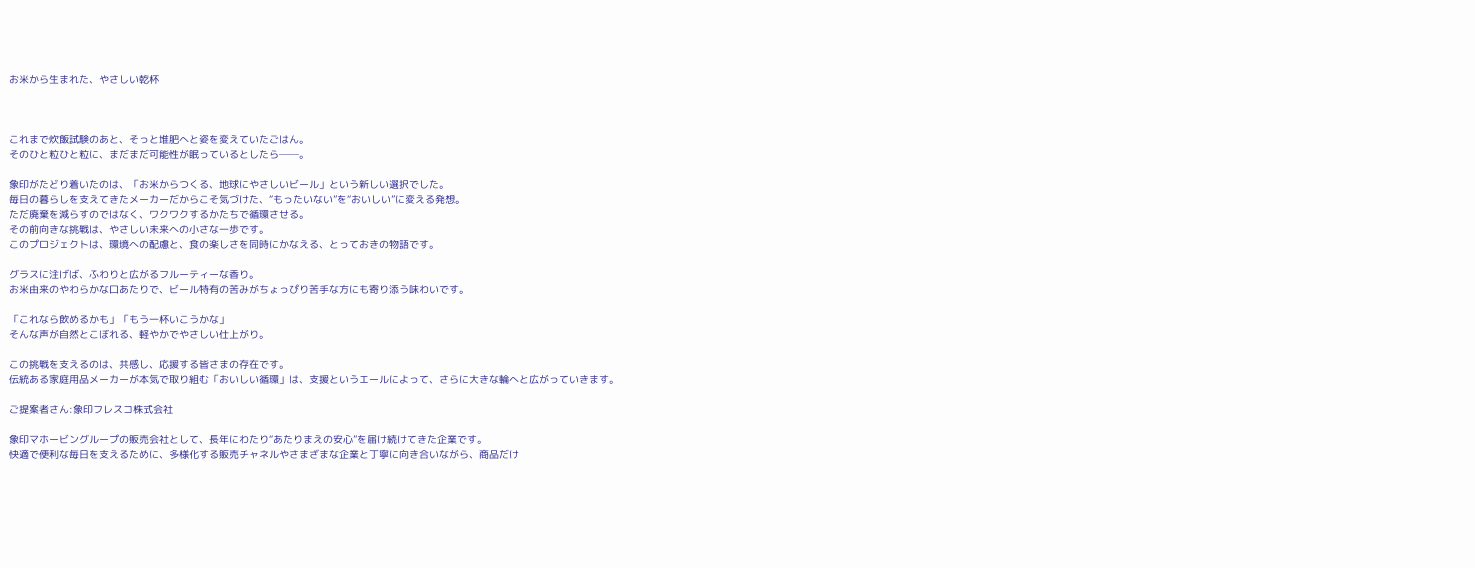お米から生まれた、やさしい乾杯



これまで炊飯試験のあと、そっと堆肥へと姿を変えていたごはん。
そのひと粒ひと粒に、まだまだ可能性が眠っているとしたら──。

象印がたどり着いたのは、「お米からつくる、地球にやさしいビール」という新しい選択でした。
毎日の暮らしを支えてきたメーカーだからこそ気づけた、“もったいない”を“おいしい”に変える発想。
ただ廃棄を減らすのではなく、ワクワクするかたちで循環させる。
その前向きな挑戦は、やさしい未来への小さな一歩です。
このプロジェクトは、環境への配慮と、食の楽しさを同時にかなえる、とっておきの物語です。

グラスに注げば、ふわりと広がるフルーティーな香り。
お米由来のやわらかな口あたりで、ビール特有の苦みがちょっぴり苦手な方にも寄り添う味わいです。

「これなら飲めるかも」「もう一杯いこうかな」
そんな声が自然とこぼれる、軽やかでやさしい仕上がり。

この挑戦を支えるのは、共感し、応援する皆さまの存在です。
伝統ある家庭用品メーカーが本気で取り組む「おいしい循環」は、支援というエールによって、さらに大きな輪へと広がっていきます。

ご提案者さん:象印フレスコ株式会社

象印マホービングループの販売会社として、長年にわたり“あたりまえの安心”を届け続けてきた企業です。
快適で便利な毎日を支えるために、多様化する販売チャネルやさまざまな企業と丁寧に向き合いながら、商品だけ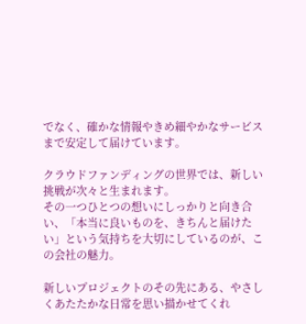でなく、確かな情報やきめ細やかなサービスまで安定して届けています。

クラウドファンディングの世界では、新しい挑戦が次々と生まれます。
その一つひとつの想いにしっかりと向き合い、「本当に良いものを、きちんと届けたい」という気持ちを大切にしているのが、この会社の魅力。

新しいプロジェクトのその先にある、やさしくあたたかな日常を思い描かせてくれ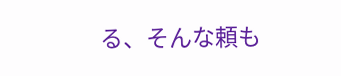る、そんな頼も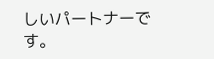しいパートナーです。